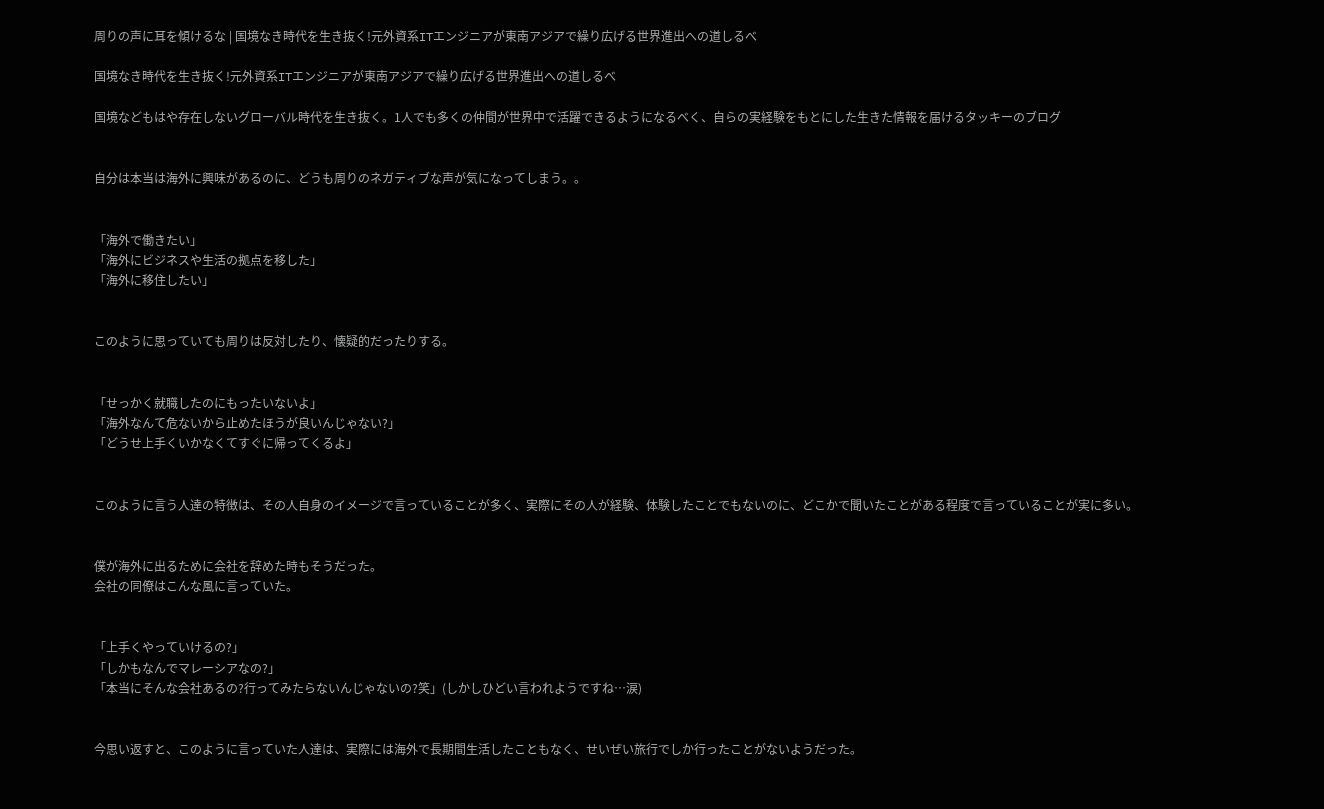周りの声に耳を傾けるな | 国境なき時代を生き抜く!元外資系ITエンジニアが東南アジアで繰り広げる世界進出への道しるべ

国境なき時代を生き抜く!元外資系ITエンジニアが東南アジアで繰り広げる世界進出への道しるべ

国境などもはや存在しないグローバル時代を生き抜く。1人でも多くの仲間が世界中で活躍できるようになるべく、自らの実経験をもとにした生きた情報を届けるタッキーのブログ


自分は本当は海外に興味があるのに、どうも周りのネガティブな声が気になってしまう。。


「海外で働きたい」
「海外にビジネスや生活の拠点を移した」
「海外に移住したい」


このように思っていても周りは反対したり、懐疑的だったりする。


「せっかく就職したのにもったいないよ」
「海外なんて危ないから止めたほうが良いんじゃない?」
「どうせ上手くいかなくてすぐに帰ってくるよ」


このように言う人達の特徴は、その人自身のイメージで言っていることが多く、実際にその人が経験、体験したことでもないのに、どこかで聞いたことがある程度で言っていることが実に多い。


僕が海外に出るために会社を辞めた時もそうだった。
会社の同僚はこんな風に言っていた。


「上手くやっていけるの?」
「しかもなんでマレーシアなの?」
「本当にそんな会社あるの?行ってみたらないんじゃないの?笑」(しかしひどい言われようですね…涙)


今思い返すと、このように言っていた人達は、実際には海外で長期間生活したこともなく、せいぜい旅行でしか行ったことがないようだった。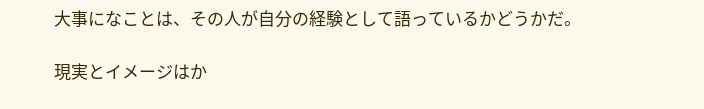大事になことは、その人が自分の経験として語っているかどうかだ。

現実とイメージはか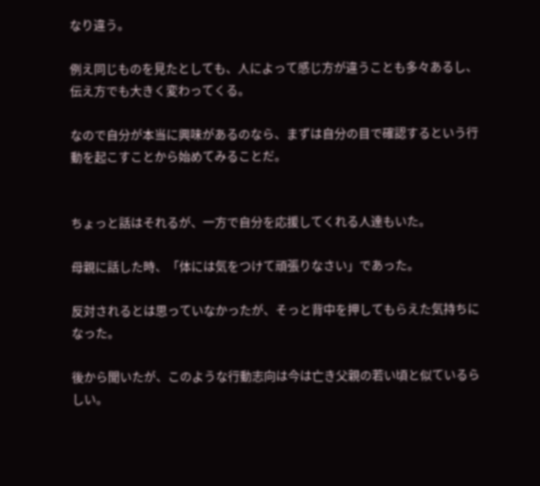なり違う。

例え同じものを見たとしても、人によって感じ方が違うことも多々あるし、伝え方でも大きく変わってくる。

なので自分が本当に興味があるのなら、まずは自分の目で確認するという行動を起こすことから始めてみることだ。


ちょっと話はそれるが、一方で自分を応援してくれる人達もいた。

母親に話した時、「体には気をつけて頑張りなさい」であった。

反対されるとは思っていなかったが、そっと背中を押してもらえた気持ちになった。

後から聞いたが、このような行動志向は今は亡き父親の若い頃と似ているらしい。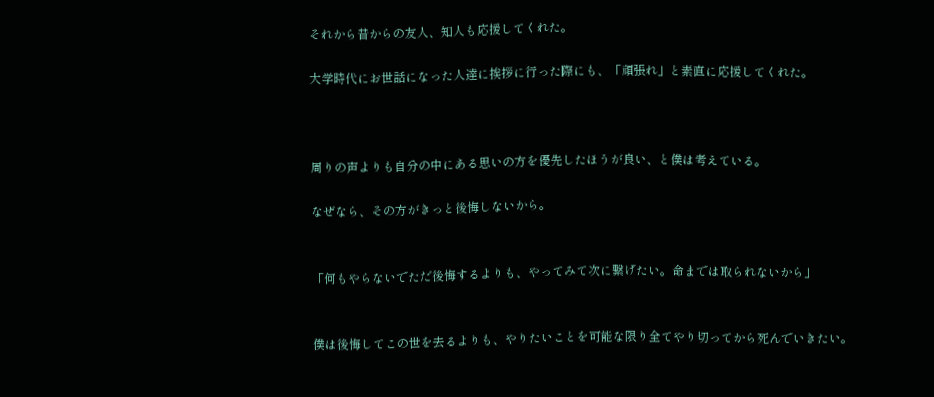それから昔からの友人、知人も応援してくれた。

大学時代にお世話になった人達に挨拶に行った際にも、「頑張れ」と素直に応援してくれた。



周りの声よりも自分の中にある思いの方を優先したほうが良い、と僕は考えている。

なぜなら、その方がきっと後悔しないから。


「何もやらないでただ後悔するよりも、やってみて次に繋げたい。命までは取られないから」


僕は後悔してこの世を去るよりも、やりたいことを可能な限り全てやり切ってから死んでいきたい。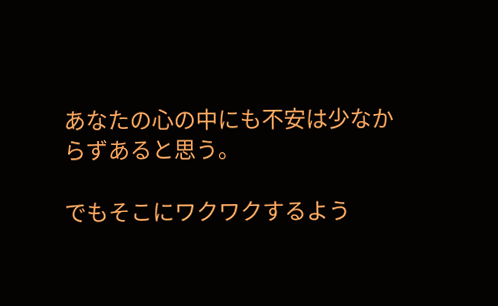あなたの心の中にも不安は少なからずあると思う。

でもそこにワクワクするよう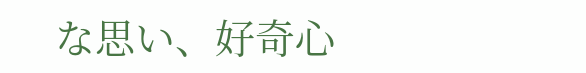な思い、好奇心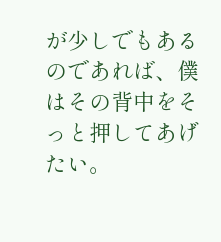が少しでもあるのであれば、僕はその背中をそっと押してあげたい。